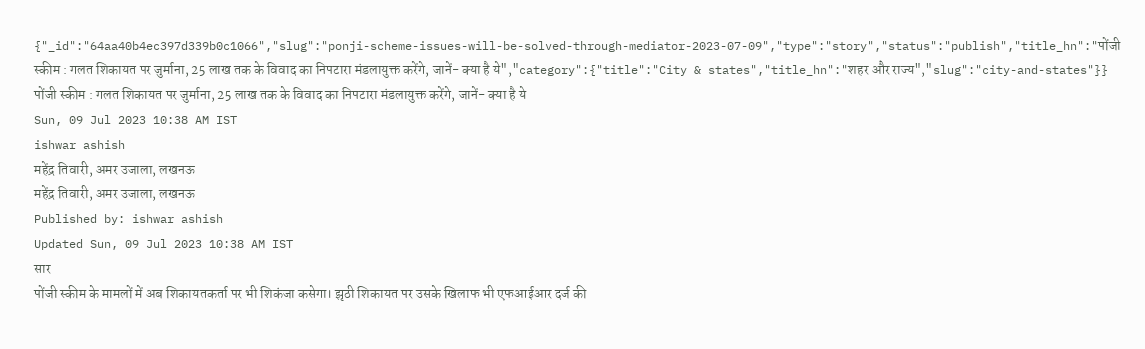{"_id":"64aa40b4ec397d339b0c1066","slug":"ponji-scheme-issues-will-be-solved-through-mediator-2023-07-09","type":"story","status":"publish","title_hn":"पोंजी स्कीम : गलत शिकायत पर जुर्माना, 25 लाख तक के विवाद का निपटारा मंडलायुक्त करेंगे, जानें- क्या है ये","category":{"title":"City & states","title_hn":"शहर और राज्य","slug":"city-and-states"}}
पोंजी स्कीम : गलत शिकायत पर जुर्माना, 25 लाख तक के विवाद का निपटारा मंडलायुक्त करेंगे, जानें- क्या है ये
Sun, 09 Jul 2023 10:38 AM IST
ishwar ashish
महेंद्र तिवारी, अमर उजाला, लखनऊ
महेंद्र तिवारी, अमर उजाला, लखनऊ
Published by: ishwar ashish
Updated Sun, 09 Jul 2023 10:38 AM IST
सार
पोंजी स्कीम के मामलों में अब शिकायतकर्ता पर भी शिकंजा कसेगा। झृठी शिकायत पर उसके खिलाफ भी एफआईआर दर्ज की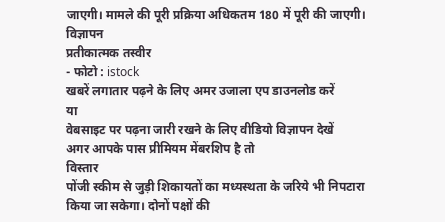जाएगी। मामले की पूरी प्रक्रिया अधिकतम 180 में पूरी की जाएगी।
विज्ञापन
प्रतीकात्मक तस्वीर
- फोटो : istock
खबरें लगातार पढ़ने के लिए अमर उजाला एप डाउनलोड करें
या
वेबसाइट पर पढ़ना जारी रखने के लिए वीडियो विज्ञापन देखें
अगर आपके पास प्रीमियम मेंबरशिप है तो
विस्तार
पोंजी स्कीम से जुड़ी शिकायतों का मध्यस्थता के जरिये भी निपटारा किया जा सकेगा। दोनों पक्षों की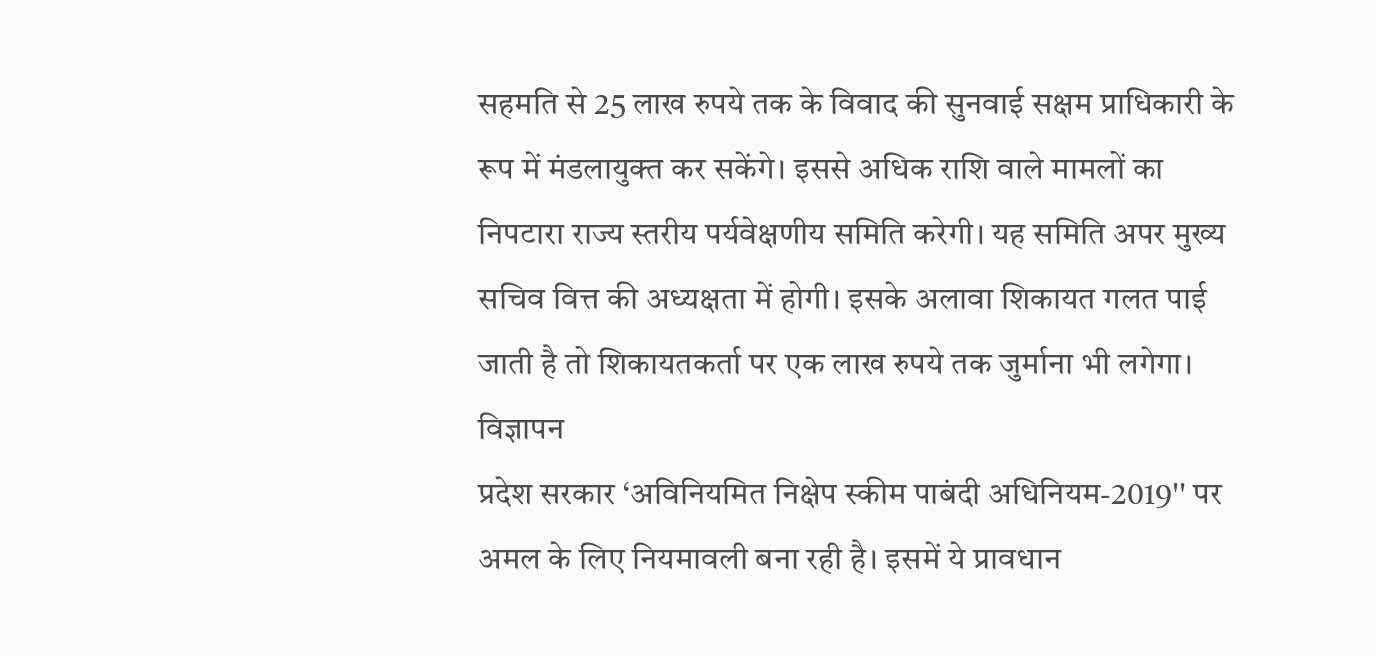सहमति से 25 लाख रुपये तक के विवाद की सुनवाई सक्षम प्राधिकारी के रूप में मंडलायुक्त कर सकेंगे। इससे अधिक राशि वाले मामलों का निपटारा राज्य स्तरीय पर्यवेक्षणीय समिति करेगी। यह समिति अपर मुख्य सचिव वित्त की अध्यक्षता में होगी। इसके अलावा शिकायत गलत पाई जाती है तो शिकायतकर्ता पर एक लाख रुपये तक जुर्माना भी लगेगा।
विज्ञापन
प्रदेश सरकार ‘अविनियमित निक्षेप स्कीम पाबंदी अधिनियम-2019'' पर अमल के लिए नियमावली बना रही है। इसमें ये प्रावधान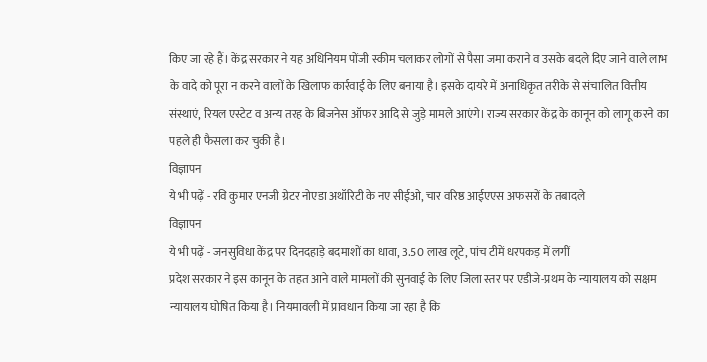किए जा रहे हैं। केंद्र सरकार ने यह अधिनियम पोंजी स्कीम चलाकर लोगों से पैसा जमा कराने व उसके बदले दिए जाने वाले लाभ के वादे को पूरा न करने वालों के खिलाफ कार्रवाई के लिए बनाया है। इसके दायरे में अनाधिकृत तरीके से संचालित वित्तीय संस्थाएं, रियल एस्टेट व अन्य तरह के बिजनेस ऑफर आदि से जुड़े मामले आएंगे। राज्य सरकार केंद्र के कानून को लागू करने का पहले ही फैसला कर चुकी है।
विज्ञापन
ये भी पढ़ें - रवि कुमार एनजी ग्रेटर नोएडा अथॉरिटी के नए सीईओ, चार वरिष्ठ आईएएस अफसरों के तबादले
विज्ञापन
ये भी पढ़ें - जनसुविधा केंद्र पर दिनदहाड़े बदमाशों का धावा, 3.50 लाख लूटे, पांच टीमें धरपकड़ में लगीं
प्रदेश सरकार ने इस कानून के तहत आने वाले मामलों की सुनवाई के लिए जिला स्तर पर एडीजे-प्रथम के न्यायालय को सक्षम न्यायालय घोषित किया है। नियमावली में प्रावधान किया जा रहा है कि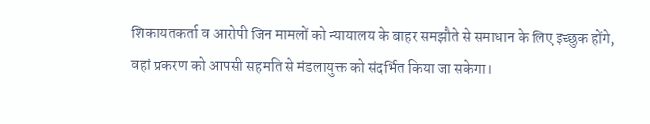शिकायतकर्ता व आरोपी जिन मामलों को न्यायालय के बाहर समझौते से समाधान के लिए इच्छुक होंगे, वहां प्रकरण को आपसी सहमति से मंडलायुक्त को संदर्भित किया जा सकेगा।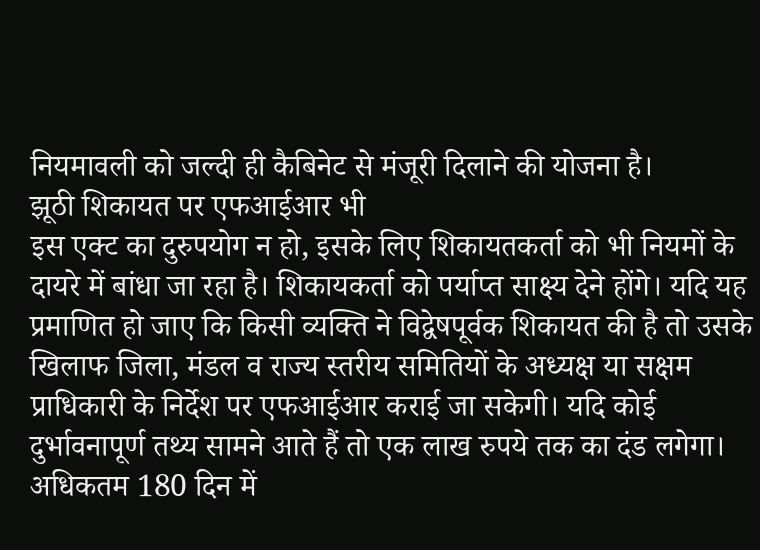नियमावली को जल्दी ही कैबिनेट से मंजूरी दिलाने की योजना है।
झूठी शिकायत पर एफआईआर भी
इस एक्ट का दुरुपयोग न हो, इसके लिए शिकायतकर्ता को भी नियमों के दायरे में बांधा जा रहा है। शिकायकर्ता को पर्याप्त साक्ष्य देने होंगे। यदि यह प्रमाणित हो जाए कि किसी व्यक्ति ने विद्वेषपूर्वक शिकायत की है तो उसके खिलाफ जिला, मंडल व राज्य स्तरीय समितियों के अध्यक्ष या सक्षम प्राधिकारी के निर्देश पर एफआईआर कराई जा सकेगी। यदि कोई दुर्भावनापूर्ण तथ्य सामने आते हैं तो एक लाख रुपये तक का दंड लगेगा।
अधिकतम 180 दिन में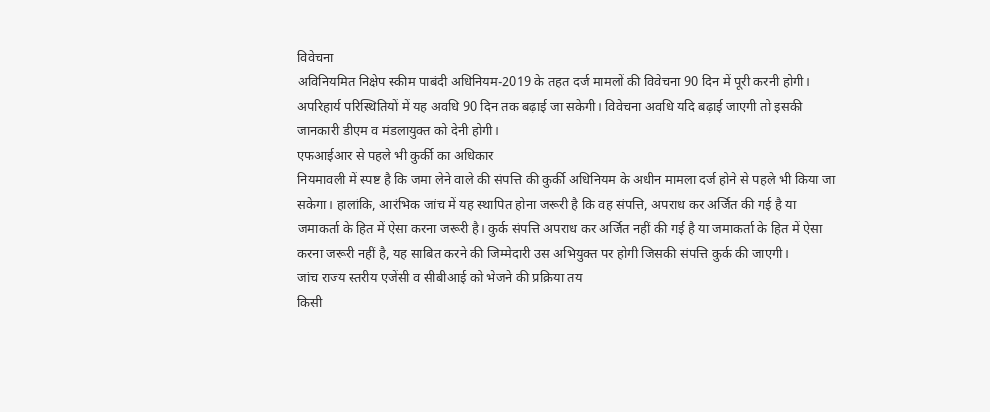विवेचना
अविनियमित निक्षेप स्कीम पाबंदी अधिनियम-2019 के तहत दर्ज मामलों की विवेचना 90 दिन में पूरी करनी होगी। अपरिहार्य परिस्थितियों में यह अवधि 90 दिन तक बढ़ाई जा सकेगी। विवेचना अवधि यदि बढ़ाई जाएगी तो इसकी जानकारी डीएम व मंडलायुक्त को देनी होगी।
एफआईआर से पहले भी कुर्की का अधिकार
नियमावली में स्पष्ट है कि जमा लेने वाले की संपत्ति की कुर्की अधिनियम के अधीन मामला दर्ज होने से पहले भी किया जा सकेगा। हालांकि, आरंभिक जांच में यह स्थापित होना जरूरी है कि वह संपत्ति, अपराध कर अर्जित की गई है या जमाकर्ता के हित में ऐसा करना जरूरी है। कुर्क संपत्ति अपराध कर अर्जित नहीं की गई है या जमाकर्ता के हित में ऐसा करना जरूरी नहीं है, यह साबित करने की जिम्मेदारी उस अभियुक्त पर होगी जिसकी संपत्ति कुर्क की जाएगी।
जांच राज्य स्तरीय एजेंसी व सीबीआई को भेजने की प्रक्रिया तय
किसी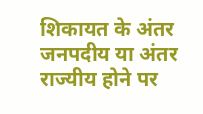शिकायत के अंतर जनपदीय या अंतर राज्यीय होने पर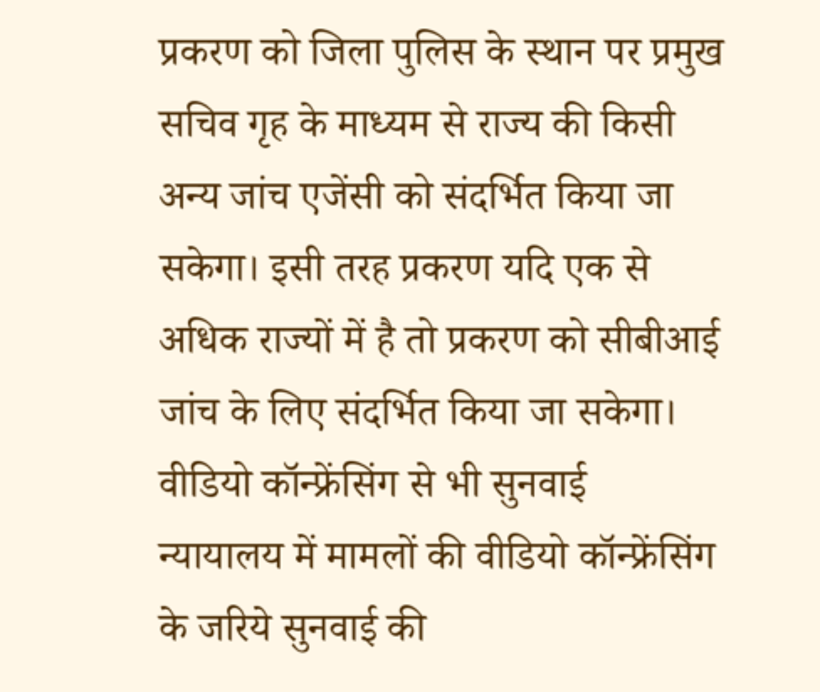प्रकरण को जिला पुलिस के स्थान पर प्रमुख सचिव गृह के माध्यम से राज्य की किसी अन्य जांच एजेंसी को संदर्भित किया जा सकेगा। इसी तरह प्रकरण यदि एक से अधिक राज्यों में है तो प्रकरण को सीबीआई जांच के लिए संदर्भित किया जा सकेगा।
वीडियो कॉन्फ्रेंसिंग से भी सुनवाई
न्यायालय में मामलों की वीडियो कॉन्फ्रेंसिंग के जरिये सुनवाई की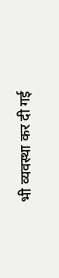भी व्यवस्था कर दी गई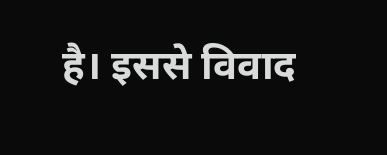है। इससे विवाद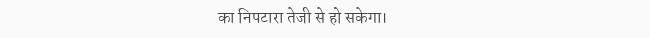का निपटारा तेजी से हो सकेगा।